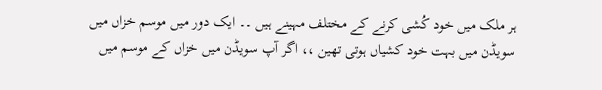ہر ملک میں خود کُشی کرنے کے مختلف مہینے ہیں ۔۔ ایک دور میں موسم خزاں میں سویڈن میں بہت خود کشیاں ہوتی تھین ،، اگر آپ سویڈن میں خزاں کے موسم میں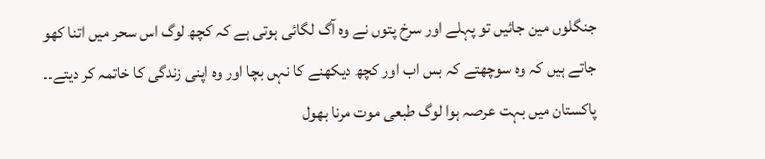جنگلوں مین جائیں تو پہلے اور سرخ پتوں نے وہ آگ لگائی ہوتی ہے کہ کچھ لوگ اس سحر میں اتنا کھو جاتے ہیں کہ وہ سوچھتے کہ بس اب اور کچھ دیکھنے کا نہں بچا اور وہ اپنی زندگی کا خاتمہ کر دیتے۔۔
پاکستان میں بہت عرصہ ہوا لوگ طبعی موت مرنا بھول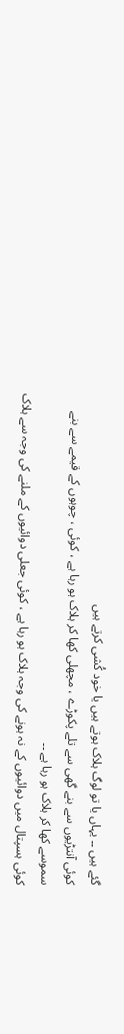گئے ہیں ۔۔ یہاں یا تو لوگ ہلاک ہوتے ہیں یا خود کُشی کرتے ہیں
کوئی آنتڑیوں سے بنے گھی سے تلے پکوڑے ، مچھلی کھا کر ہلاک ہو رہا ہے ، کوئی ، چوہوں کے قیمے سے بنے سموسے کھا کر ہلاک ہو رہا ہے ۔۔
کوئی ہسپتال میں دوائیوں کے نہ ہونے کی وجہ ہلاک ہو رہا ہے ، کوئی جعلی دوائیوں کے ملنے کی وجہ سے ہلاک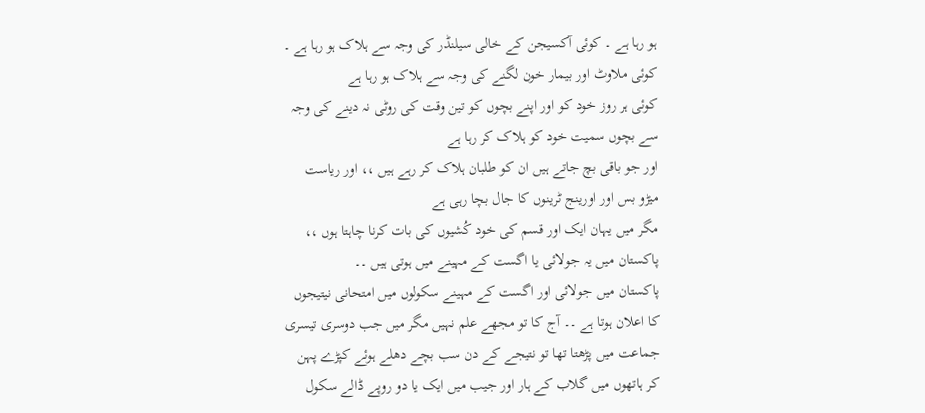ہو رہا ہے ۔ کوئی آکسیجن کے خالی سیلنڈر کی وجہ سے ہلاک ہو رہا ہے ۔ کوئی ملاوٹ اور بیمار خون لگنے کی وجہ سے ہلاک ہو رہا ہے
کوئی ہر روز خود کو اور اپنے بچوں کو تین وقت کی روٹی نہ دینے کی وجہ سے بچوں سمیت خود کو ہلاک کر رہا ہے
اور جو باقی بچ جاتے ہیں ان کو طلبان ہلاک کر رہے ہیں ،، اور ریاست میڑو بس اور اورینج ٹرینوں کا جال بچا رہی ہے
مگر میں یہان ایک اور قسم کی خود کُشیوں کی بات کرنا چاہتا ہوں ،، پاکستان میں یہ جولائی یا اگست کے مہینے میں ہوتی ہیں ۔۔
پاکستان میں جولائی اور اگست کے مہینے سکولوں میں امتحانی نیتیجوں کا اعلان ہوتا ہے ۔۔ آج کا تو مجھے علم نہیں مگر میں جب دوسری تیسری جماعت میں پڑھتا تھا تو نتیجے کے دن سب بچے دھلے ہوئے کپڑے پہن کر ہاتھوں میں گلاب کے ہار اور جیب میں ایک یا دو روپے ڈالے سکول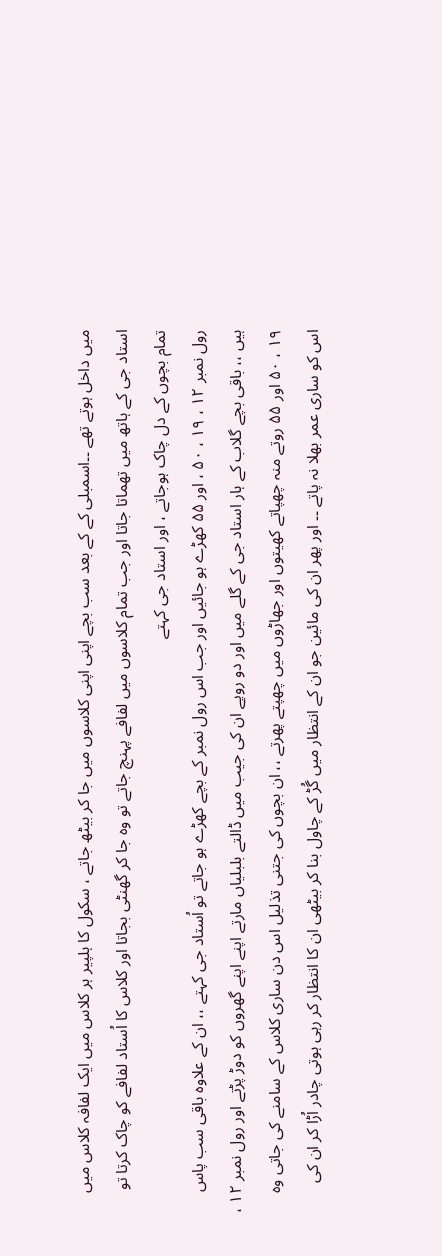میں داخل ہوتے تھے ۔۔اسمبلی کے کے بعد سب بچے اپنی اپنی کلاسوں میں جا کر بیٹھ جاتے ، سکول کا ہلپیر ہر کلاس میں ایک لفافہ کلاس میں استاد جی کے ہاتھ میں تھماتا جاتا اور جب تمام کلاسوں میں لفافے پہنچ جاتے تو وہ جا کر گھنٹی بجاتا اور کلاس کا اُستاد لفافے کو چاک کرتا تو تمام بچوں کے دل چاک ہوجاتے ، اور استاد جی کہتے
رول نمبر ۱۲ ، ۱۹ ، ۵۰ ، اور ۵۵ کھڑے ہو جائیں اور جب اس رول نمبر کے بچے کھڑے ہو جاتے تو اُستاد جی کہتے ،، ان کے علاوہ باقی سب پاس ہیں ،، باقی بچے گلاب کے ہار استاد جی کے گلے میں اور دو روپے ان کی جیب میں ڈالتے بلبلیاں مارتے اپنے اپنے گھروں کو دوڑ پڑتے اور رول نمبر ۱۲ ، ۱۹ ، ۵۰ اور ۵۵ روتے منہ چھپاتے کھیتوں اور جھاڑوں میں چھپتے پھرتے ،، ان بچوں کی جتنی تذلیل اس دن ساری کلاس کے سامنے کی جاتی وہ اس کو ساری عمر بھلا نہ پاتے ۔۔ اور پھر ان کی مائین جو ان کے انتظار میں گُڑ کے چاول بنا کر بیٹھی ان کا انتظار کر رہی ہوتی چادر اُڑا کر ان کی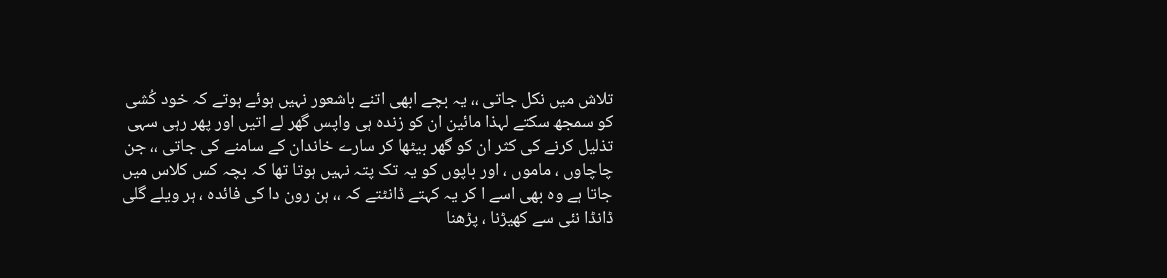تلاش میں نکل جاتی ،، یہ بچے ابھی اتنے باشعور نہیں ہوئے ہوتے کہ خود کُشی کو سمجھ سکتے لہذا مائین ان کو زندہ ہی واپس گھر لے اتیں اور پھر رہی سہی تذلیل کرنے کی کثر ان کو گھر بیٹھا کر سارے خاندان کے سامنے کی جاتی ،، جن چاچاوں ، ماموں ، اور باپوں کو یہ تک پتہ نہیں ہوتا تھا کہ بچہ کس کلاس میں جاتا ہے وہ بھی اسے ا کر یہ کہتے ڈانٹتے کہ ،، ہن رون دا کی فائدہ ، ہر ویلے گلی ڈانڈا نئی سے کھیڑنا ، پڑھنا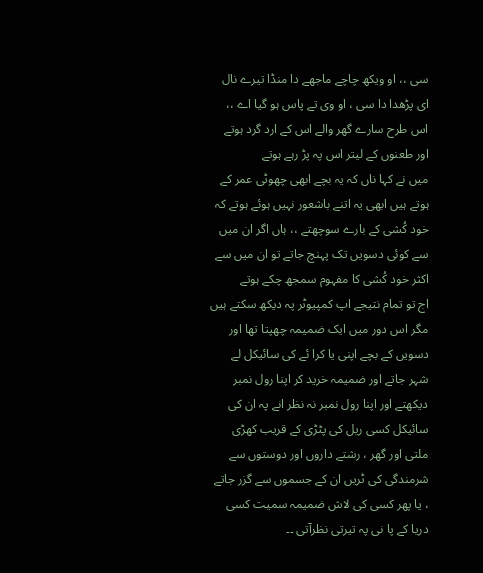سی ،، او ویکھ چاچے ماجھے دا منڈا تیرے نال ای پڑھدا دا سی ، او وی تے پاس ہو گیا اے ،، اس طرح سارے گھر والے اس کے ارد گرد ہوتے اور طعنوں کے لیتر اس پہ پڑ رہے ہوتے
میں نے کہا ناں کہ یہ بچے ابھی چھوٹی عمر کے ہوتے ہیں ابھی یہ اتنے باشعور نہیں ہوئے ہوتے کہ خود کُشی کے بارے سوچھتے ،، ہاں اگر ان میں سے کوئی دسویں تک پہنچ جاتے تو ان میں سے اکثر خود کُشی کا مفہوم سمجھ چکے ہوتے
اج تو تمام نتیجے اپ کمپیوٹر پہ دیکھ سکتے ہیں مگر اس دور میں ایک ضمیمہ چھپتا تھا اور دسویں کے بچے اپنی یا کرا ئے کی سائیکل لے شہر جاتے اور ضمیمہ خرید کر اپنا رول نمبر دیکھتے اور اپنا رول نمبر نہ نظر انے پہ ان کی سائیکل کسی ریل کی پٹڑی کے قریب کھڑی ملتی اور گھر ، رشتے داروں اور دوستوں سے شرمندگی کی ٹریں ان کے جسموں سے گزر جاتے ، یا پھر کسی کی لاش ضمیمہ سمیت کسی دریا کے پا نی پہ تیرتی نظرآتی ۔۔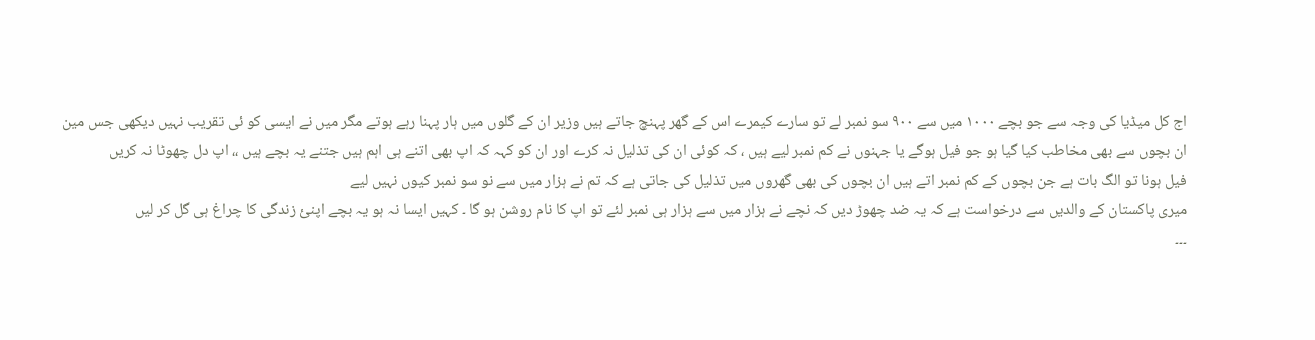اج کل میڈیا کی وجہ سے جو بچے ۱۰۰۰ میں سے ۹۰۰ سو نمبر لے تو سارے کیمرے اس کے گھر پہنچ جاتے ہیں وزیر ان کے گلوں میں ہار پہنا رہے ہوتے مگر میں نے ایسی کو ئی تقریب نہیں دیکھی جس مین ان بچوں سے بھی مخاطب کیا گیا ہو جو فیل ہوگے یا جہنوں نے کم نمبر لیے ہیں ، کہ کوئی ان کی تذلیل نہ کرے اور ان کو کہہ کہ اپ بھی اتنے ہی اہم ہیں جتنے یہ بچے ہیں ،، اپ دل چھوٹا نہ کریں
فیل ہونا تو الگ بات ہے جن بچوں کے کم نمبر اتے ہیں ان بچوں کی بھی گھروں میں تذلیل کی جاتی ہے کہ تم نے ہزار میں سے نو سو نمبر کیوں نہیں لیے
میری پاکستان کے والدیں سے درخواست ہے کہ یہ ضد چھوڑ دیں کہ نچے نے ہزار میں سے ہزار ہی نمبر لئے تو اپ کا نام روشن ہو گا ۔ کہیں ایسا نہ ہو یہ بچے اپنئ زندگی کا چراغ ہی گل کر لیں
۔۔۔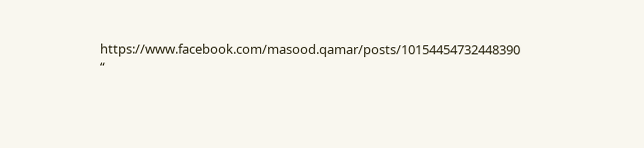https://www.facebook.com/masood.qamar/posts/10154454732448390
“